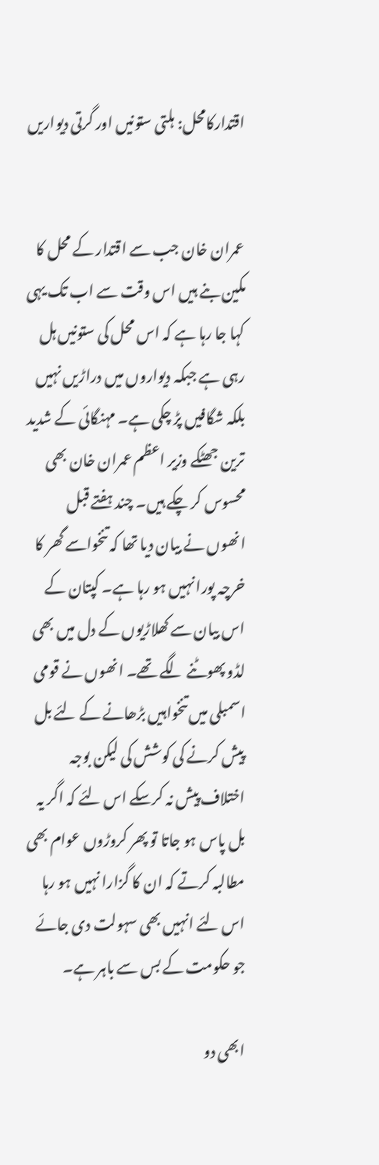اقتدارکامحل: ہلتی ستونیں اور گرتی دیواریں


عمران خان جب سے اقتدار کے محل کا مکین بنے ہیں اس وقت سے اب تک یہی کہا جا رہا ہے کہ اس محل کی ستونیں ہل رہی ہے جبکہ دیواروں میں دراڑیں نہیں بلکہ شگافیں پڑ چکی ہے۔ مہنگائی کے شدید ترین جھٹکے وزیر اعظم عمران خان بھی محسوس کر چکے ہیں۔ چند ہفتے قبل انھوں نے بیان دیا تھا کہ تنخواسے گھر کا خرچہ پورا نہیں ہو رہا ہے۔ کپتان کے اس بیان سے کھلاڑیوں کے دل میں بھی لڈو پھوٹنے لگے تھے۔ انھوں نے قومی اسمبلی میں تنخواہیں بڑھانے کے لئے بل پیش کرنے کی کوشش کی لیکن بوجہ اختلاف پیش نہ کرسکے اس لئے کہ اگر یہ بل پاس ہو جاتا تو پھر کروڑوں عوام بھی مطالبہ کرتے کہ ان کا گزارا نہیں ہو رہا اس لئے انہیں بھی سہولت دی جائے جو حکومت کے بس سے باہر ہے۔

ابھی دو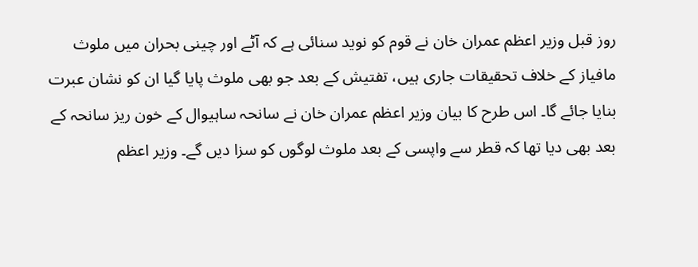روز قبل وزیر اعظم عمران خان نے قوم کو نوید سنائی ہے کہ آٹے اور چینی بحران میں ملوث مافیاز کے خلاف تحقیقات جاری ہیں، تفتیش کے بعد جو بھی ملوث پایا گیا ان کو نشان عبرت بنایا جائے گا۔ اس طرح کا بیان وزیر اعظم عمران خان نے سانحہ ساہیوال کے خون ریز سانحہ کے بعد بھی دیا تھا کہ قطر سے واپسی کے بعد ملوث لوگوں کو سزا دیں گے۔ وزیر اعظم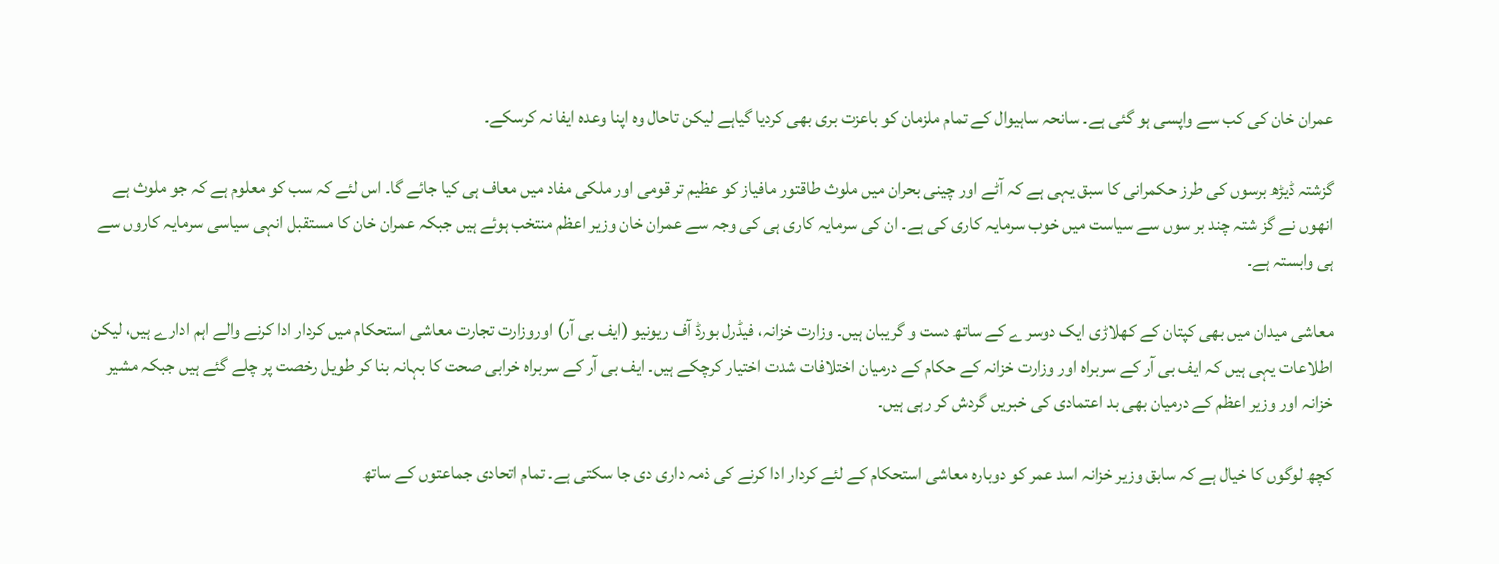عمران خان کی کب سے واپسی ہو گئی ہے۔ سانحہ ساہیوال کے تمام ملزمان کو باعزت بری بھی کردیا گیاہے لیکن تاحال وہ اپنا وعدہ ایفا نہ کرسکے۔

گزشتہ ڈیڑھ برسوں کی طرز حکمرانی کا سبق یہی ہے کہ آٹے اور چینی بحران میں ملوث طاقتور مافیاز کو عظیم تر قومی اور ملکی مفاد میں معاف ہی کیا جائے گا۔ اس لئے کہ سب کو معلوم ہے کہ جو ملوث ہے انھوں نے گز شتہ چند بر سوں سے سیاست میں خوب سرمایہ کاری کی ہے۔ ان کی سرمایہ کاری ہی کی وجہ سے عمران خان وزیر اعظم منتخب ہوئے ہیں جبکہ عمران خان کا مستقبل انہی سیاسی سرمایہ کاروں سے ہی وابستہ ہے۔

معاشی میدان میں بھی کپتان کے کھلاڑی ایک دوسر ے کے ساتھ دست و گریبان ہیں۔ وزارت خزانہ، فیڈرل بورڈ آف ریونیو (ایف بی آر) اوروزارت تجارت معاشی استحکام میں کردار ادا کرنے والے اہم ادارے ہیں، لیکن اطلاعات یہی ہیں کہ ایف بی آر کے سربراہ اور وزارت خزانہ کے حکام کے درمیان اختلافات شدت اختیار کرچکے ہیں۔ ایف بی آر کے سربراہ خرابی صحت کا بہانہ بنا کر طویل رخصت پر چلے گئے ہیں جبکہ مشیر خزانہ اور وزیر اعظم کے درمیان بھی بد اعتمادی کی خبریں گردش کر رہی ہیں۔

کچھ لوگوں کا خیال ہے کہ سابق وزیر خزانہ اسد عمر کو دوبارہ معاشی استحکام کے لئے کردار ادا کرنے کی ذمہ داری دی جا سکتی ہے۔ تمام اتحادی جماعتوں کے ساتھ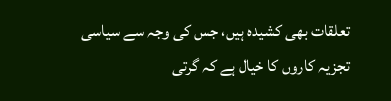تعلقات بھی کشیدہ ہیں، جس کی وجہ سے سیاسی تجزیہ کاروں کا خیال ہے کہ گرتی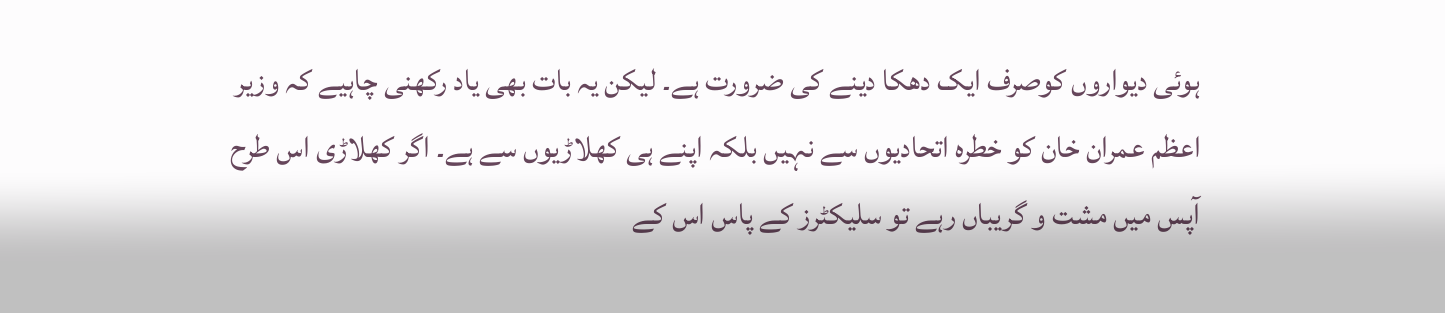ہوئی دیواروں کوصرف ایک دھکا دینے کی ضرورت ہے۔ لیکن یہ بات بھی یاد رکھنی چاہیے کہ وزیر اعظم عمران خان کو خطرہ اتحادیوں سے نہیں بلکہ اپنے ہی کھلاڑیوں سے ہے۔ اگر کھلاڑی اس طرح آپس میں مشت و گریباں رہے تو سلیکٹرز کے پاس اس کے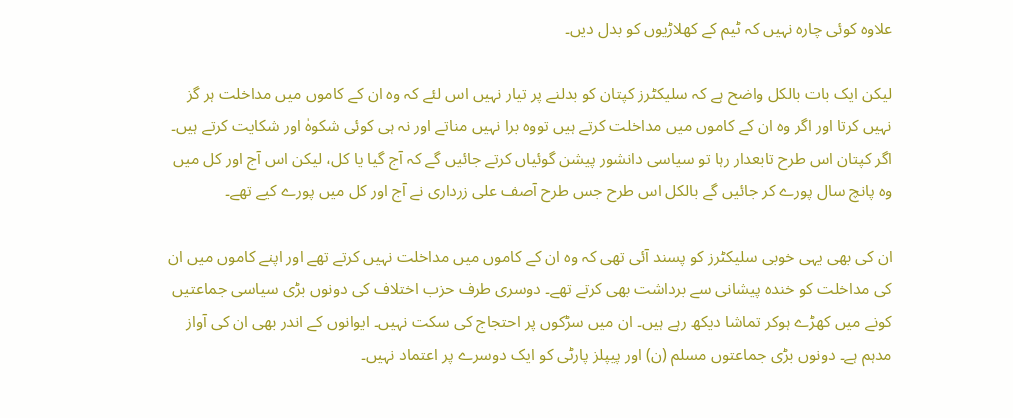علاوہ کوئی چارہ نہیں کہ ٹیم کے کھلاڑیوں کو بدل دیں۔

لیکن ایک بات بالکل واضح ہے کہ سلیکٹرز کپتان کو بدلنے پر تیار نہیں اس لئے کہ وہ ان کے کاموں میں مداخلت ہر گز نہیں کرتا اور اگر وہ ان کے کاموں میں مداخلت کرتے ہیں تووہ برا نہیں مناتے اور نہ ہی کوئی شکوہٰ اور شکایت کرتے ہیں۔ اگر کپتان اس طرح تابعدار رہا تو سیاسی دانشور پیشن گوئیاں کرتے جائیں گے کہ آج گیا یا کل، لیکن اس آج اور کل میں وہ پانچ سال پورے کر جائیں گے بالکل اس طرح جس طرح آصف علی زرداری نے آج اور کل میں پورے کیے تھے۔

ان کی بھی یہی خوبی سلیکٹرز کو پسند آئی تھی کہ وہ ان کے کاموں میں مداخلت نہیں کرتے تھے اور اپنے کاموں میں ان کی مداخلت کو خندہ پیشانی سے برداشت بھی کرتے تھے۔ دوسری طرف حزب اختلاف کی دونوں بڑی سیاسی جماعتیں کونے میں کھڑے ہوکر تماشا دیکھ رہے ہیں۔ ان میں سڑکوں پر احتجاج کی سکت نہیں۔ ایوانوں کے اندر بھی ان کی آواز مدہم ہے۔ دونوں بڑی جماعتوں مسلم (ن) اور پیپلز پارٹی کو ایک دوسرے پر اعتماد نہیں۔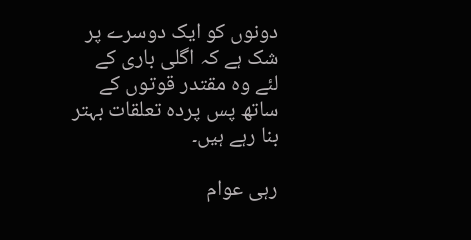دونوں کو ایک دوسرے پر شک ہے کہ اگلی باری کے لئے وہ مقتدر قوتوں کے ساتھ پس پردہ تعلقات بہتر بنا رہے ہیں۔

رہی عوام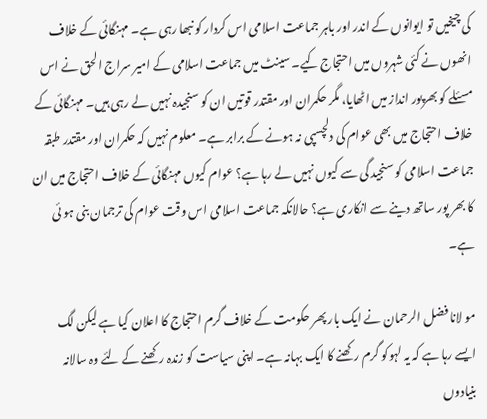کی چیخیں تو ایوانوں کے اندر اور باہر جماعت اسلامی اس کردار کو نبھا رہی ہے۔ مہنگائی کے خلاف انھوں نے کئی شہروں میں احتجاج کیے۔ سینٹ میں جماعت اسلامی کے امیر سراج الحق نے اس مسئلے کو بھرپور انداز میں اٹھایا، مگر حکمران اور مقتدر قوتیں ان کو سنجیدہ نہیں لے رہی ہیں۔ مہنگائی کے خلاف احتجاج میں بھی عوام کی دلچسپی نہ ہونے کے برابر ہے۔ معلوم نہیں کہ حکمران اور مقتدر طبقہ جماعت اسلامی کو سنجید گی سے کیوں نہیں لے رہا ہے؟ عوام کیوں مہنگائی کے خلاف احتجاج میں ان کا بھر پور ساتھ دینے سے انکاری ہے؟ حالانکہ جماعت اسلامی اس وقت عوام کی ترجمان بنی ہو ئی ہے۔

مو لانا فضل الرحمان نے ایک بار پھر حکومت کے خلاف گرم احتجاج کا اعلان کیا ہے لیکن لگ ایسے رہا ہے کہ یہ لہوکو گرم رکھنے کا ایک بہانہ ہے۔ اپنی سیاست کو زندہ رکھنے کے لئے وہ سالانہ بنیادوں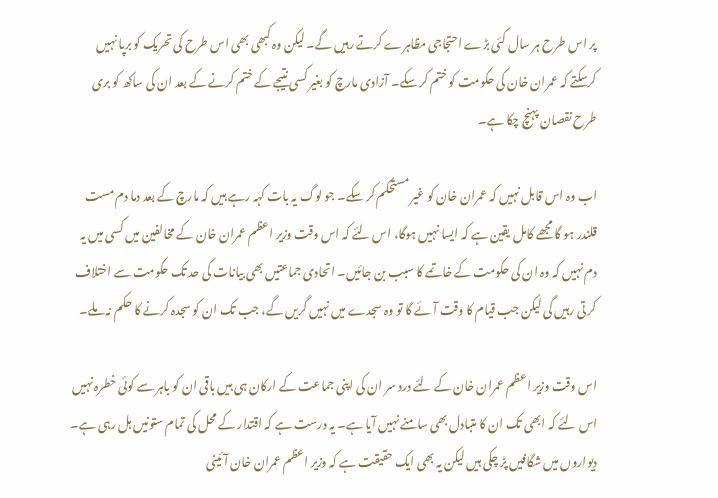پر اس طرح ہر سال کئی بڑے احتجاجی مظاہرے کرتے رہیں گے۔ لیکن وہ کبھی بھی اس طرح کی تحریک کو برپا نہیں کرسکتے کہ عمران خان کی حکومت کو ختم کر سکے۔ آزادی مارچ کو بغیر کسی نتیجے کے ختم کرنے کے بعد ان کی ساکھ کو بری طرح نقصان پہنچ چکا ہے۔

اب وہ اس قابل نہیں کہ عمران خان کو غیر مستحکم کر سکے۔ جو لوگ یہ بات کہہ رہے ہیں کہ مارچ کے بعد دما دم مست قلندر ہو گا مجھے کامل یقین ہے کہ ایسا نہیں ہوگا، اس لئے کہ اس وقت وزیر اعظم عمران خان کے مخالفین میں کسی میں یہ دم نہیں کہ وہ ان کی حکومت کے خاتمے کا سبب بن جائیں۔ اتحادی جماعتیں بھی بیانات کی حد تک حکومت سے اختلاف کر تی رہیں گی لیکن جب قیام کا وقت آئے گا تو وہ سجدے میں نہیں گریں گے، جب تک ان کو سجدہ کرنے کا حکم نہ ملے۔

اس وقت وزیر اعظم عمران خان کے لئے درد سر ان کی اپنی جماعت کے ارکان ہی ہیں باقی ان کو باہر سے کوئی خطرہ نہیں اس لئے کہ ابھی تک ان کا متبادل بھی سامنے نہیں آیا ہے۔ یہ درست ہے کہ اقتدار کے محل کی تمام ستونیں ہل رہی ہے۔ دیواروں میں شگافیں پڑ چکی ہیں لیکن یہ بھی ایک حقیقت ہے کہ وزیر اعظم عمران خان آئینی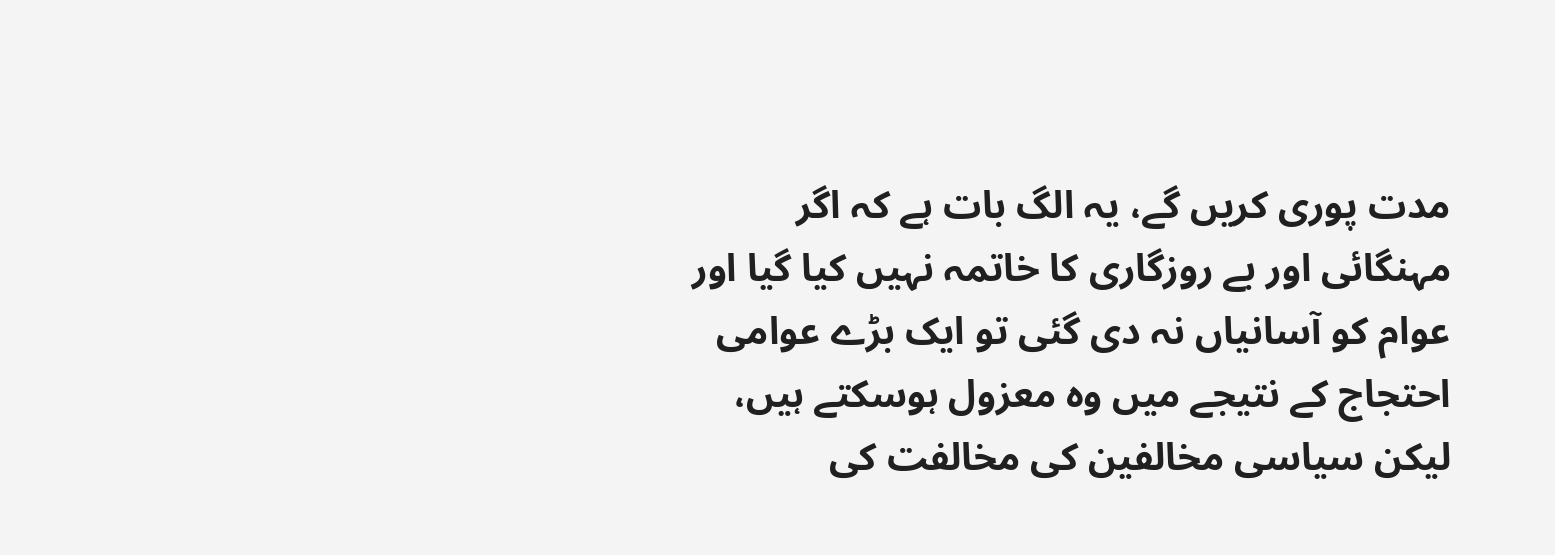مدت پوری کریں گے، یہ الگ بات ہے کہ اگر مہنگائی اور بے روزگاری کا خاتمہ نہیں کیا گیا اور عوام کو آسانیاں نہ دی گئی تو ایک بڑے عوامی احتجاج کے نتیجے میں وہ معزول ہوسکتے ہیں، لیکن سیاسی مخالفین کی مخالفت کی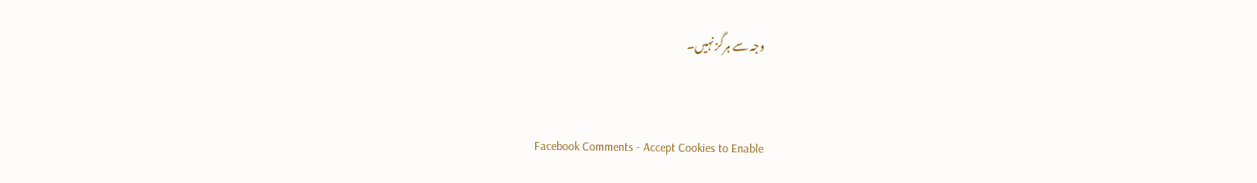وجہ سے ہرگز نہیں۔


Facebook Comments - Accept Cookies to Enable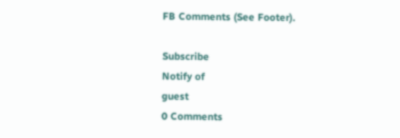FB Comments (See Footer).

Subscribe
Notify of
guest
0 Comments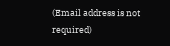(Email address is not required)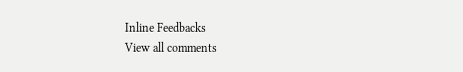Inline Feedbacks
View all comments